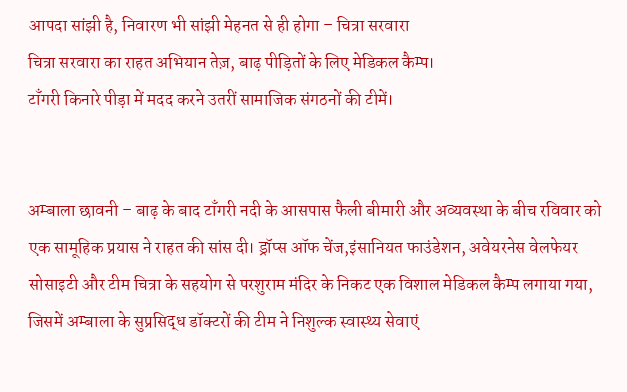आपदा सांझी है, निवारण भी सांझी मेहनत से ही होगा – चित्रा सरवारा
चित्रा सरवारा का राहत अभियान तेज़, बाढ़ पीड़ितों के लिए मेडिकल कैम्प।
टाँगरी किनारे पीड़ा में मदद करने उतरीं सामाजिक संगठनों की टीमें।


अम्बाला छावनी – बाढ़ के बाद टाँगरी नदी के आसपास फैली बीमारी और अव्यवस्था के बीच रविवार को एक सामूहिक प्रयास ने राहत की सांस दी। ड्रॉप्स ऑफ चेंज,इंसानियत फाउंडेशन, अवेयरनेस वेलफेयर सोसाइटी और टीम चित्रा के सहयोग से परशुराम मंदिर के निकट एक विशाल मेडिकल कैम्प लगाया गया, जिसमें अम्बाला के सुप्रसिद्ध डॉक्टरों की टीम ने निशुल्क स्वास्थ्य सेवाएं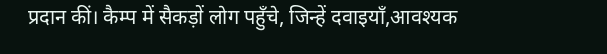प्रदान कीं। कैम्प में सैकड़ों लोग पहुँचे, जिन्हें दवाइयाँ,आवश्यक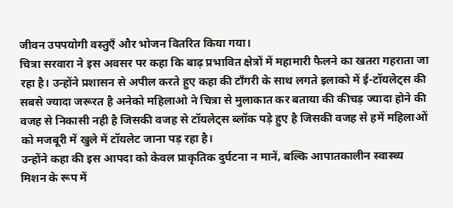जीवन उपपयोगी वस्तुएँ और भोजन वितरित किया गया।
चित्रा सरवारा ने इस अवसर पर कहा कि बाढ़ प्रभावित क्षेत्रों में महामारी फैलने का खतरा गहराता जा रहा है। उन्होंने प्रशासन से अपील करते हुए कहा की टाँगरी के साथ लगते इलाको में ई-टॉयलेट्स की सबसे ज्यादा जरूरत है अनेको महिलाओ ने चित्रा से मुलाकात कर बताया की कीचड़ ज्यादा होने की वजह से निकासी नही है जिसकी वजह से टॉयलेट्स ब्लॉक पड़े हुए है जिसकी वजह से हमें महिलाओं को मजबूरी में खुले में टॉयलेट जाना पड़ रहा है।
उन्होंने कहा की इस आपदा को केवल प्राकृतिक दुर्घटना न मानें, बल्कि आपातकालीन स्वास्थ्य मिशन के रूप में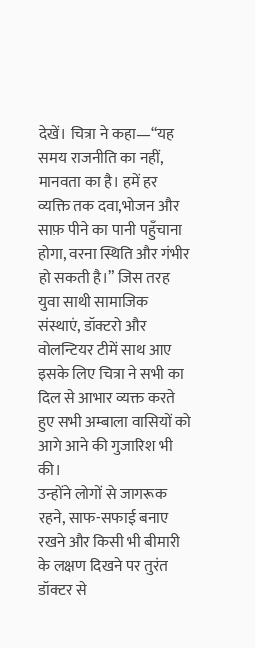देखें। चित्रा ने कहा—“यह समय राजनीति का नहीं, मानवता का है। हमें हर व्यक्ति तक दवा,भोजन और साफ़ पीने का पानी पहुँचाना होगा, वरना स्थिति और गंभीर हो सकती है।” जिस तरह युवा साथी सामाजिक संस्थाएं, डॉक्टरो और वोलन्टियर टीमें साथ आए इसके लिए चित्रा ने सभी का दिल से आभार व्यक्त करते हुए सभी अम्बाला वासियों को आगे आने की गुजारिश भी की।
उन्होंने लोगों से जागरूक रहने, साफ-सफाई बनाए रखने और किसी भी बीमारी के लक्षण दिखने पर तुरंत डॉक्टर से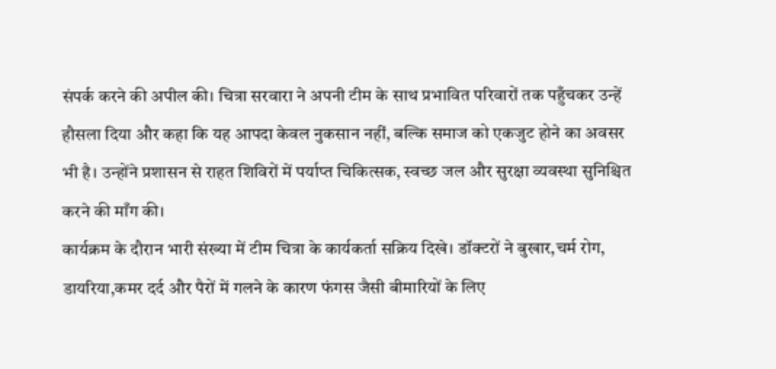संपर्क करने की अपील की। चित्रा सरवारा ने अपनी टीम के साथ प्रभावित परिवारों तक पहुँचकर उन्हें हौसला दिया और कहा कि यह आपदा केवल नुकसान नहीं, बल्कि समाज को एकजुट होने का अवसर भी है। उन्होंने प्रशासन से राहत शिविरों में पर्याप्त चिकित्सक, स्वच्छ जल और सुरक्षा व्यवस्था सुनिश्चित करने की माँग की।
कार्यक्रम के दौरान भारी संख्या में टीम चित्रा के कार्यकर्ता सक्रिय दिखे। डॉक्टरों ने बुखार,चर्म रोग, डायरिया,कमर दर्द और पैरों में गलने के कारण फंगस जैसी बीमारियों के लिए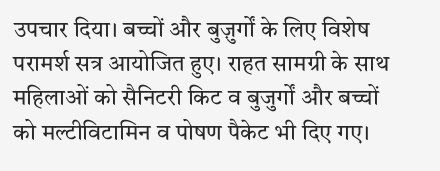उपचार दिया। बच्चों और बुज़ुर्गों के लिए विशेष परामर्श सत्र आयोजित हुए। राहत सामग्री के साथ महिलाओं को सैनिटरी किट व बुजुर्गों और बच्चों को मल्टीविटामिन व पोषण पैकेट भी दिए गए।